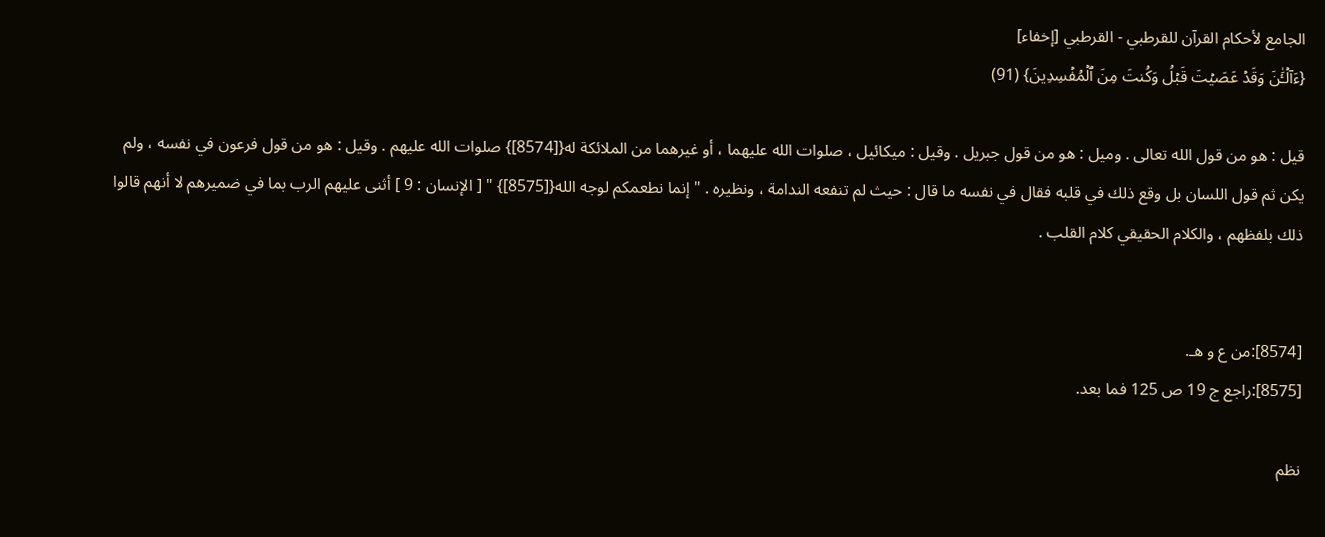الجامع لأحكام القرآن للقرطبي - القرطبي [إخفاء]
{ءَآلۡـَٰٔنَ وَقَدۡ عَصَيۡتَ قَبۡلُ وَكُنتَ مِنَ ٱلۡمُفۡسِدِينَ} (91)

قيل : هو من قول الله تعالى . وميل : هو من قول جبريل . وقيل : ميكائيل ، صلوات الله عليهما ، أو غيرهما من الملائكة له{[8574]} صلوات الله عليهم . وقيل : هو من قول فرعون في نفسه ، ولم يكن ثم قول اللسان بل وقع ذلك في قلبه فقال في نفسه ما قال : حيث لم تنفعه الندامة ، ونظيره . " إنما نطعمكم لوجه الله{[8575]} " [ الإنسان : 9 ] أثنى عليهم الرب بما في ضميرهم لا أنهم قالوا ذلك بلفظهم ، والكلام الحقيقي كلام القلب .


[8574]:من ع و هـ.
[8575]:راجع ج 19 ص 125 فما بعد.

نظم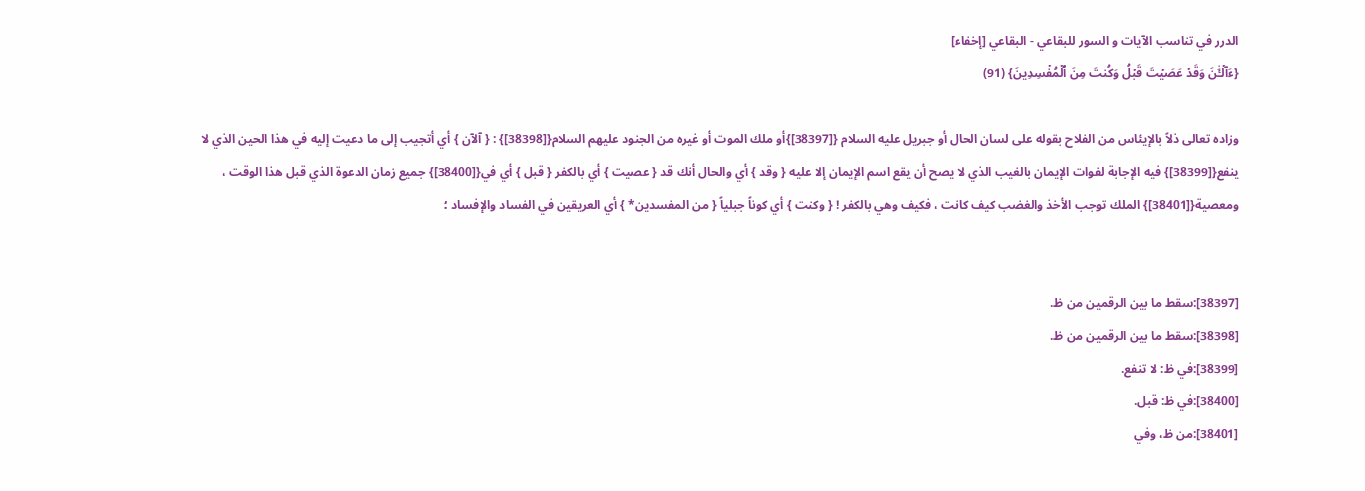الدرر في تناسب الآيات و السور للبقاعي - البقاعي [إخفاء]
{ءَآلۡـَٰٔنَ وَقَدۡ عَصَيۡتَ قَبۡلُ وَكُنتَ مِنَ ٱلۡمُفۡسِدِينَ} (91)

وزاده تعالى ذلاً بالإيئاس من الفلاح بقوله على لسان الحال أو جبريل عليه السلام {[38397]}أو ملك الموت أو غيره من الجنود عليهم السلام{[38398]} : { آلآن } أي أتجيب إلى ما دعيت إليه في هذا الحين الذي لا ينفع{[38399]} فيه الإجابة لفوات الإيمان بالغيب الذي لا يصح أن يقع اسم الإيمان إلا عليه { وقد } أي والحال أنك قد { عصيت } أي بالكفر { قبل } أي في{[38400]} جميع زمان الدعوة الذي قبل هذا الوقت ، ومعصية{[38401]} الملك توجب الأخذ والغضب كيف كانت ، فكيف وهي بالكفر‍ ! { وكنت } أي كوناً جبلياً { من المفسدين* } أي العريقين في الفساد والإفساد ؛


[38397]:سقط ما بين الرقمين من ظ.
[38398]:سقط ما بين الرقمين من ظ.
[38399]:في ظ: لا تنفع.
[38400]:في ظ: قبل.
[38401]:من ظ، وفي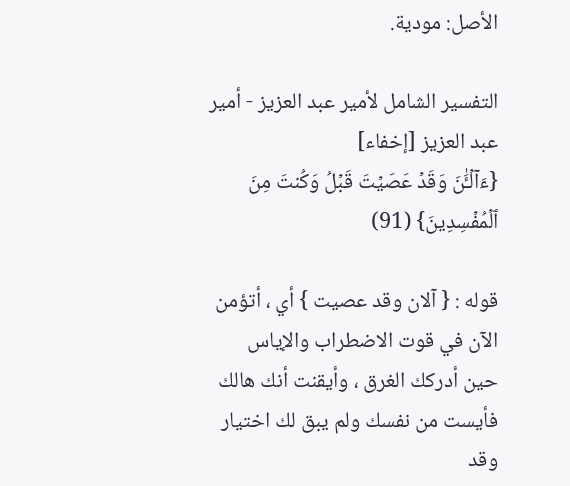الأصل: مودية.

التفسير الشامل لأمير عبد العزيز - أمير عبد العزيز [إخفاء]
{ءَآلۡـَٰٔنَ وَقَدۡ عَصَيۡتَ قَبۡلُ وَكُنتَ مِنَ ٱلۡمُفۡسِدِينَ} (91)

قوله : { آلان وقد عصيت } أي ، أتؤمن الآن في قوت الاضطراب والإياس حين أدركك الغرق ، وأيقنت أنك هالك فأيست من نفسك ولم يبق لك اختيار وقد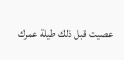عصيت قبل ذلك طيلة عمرك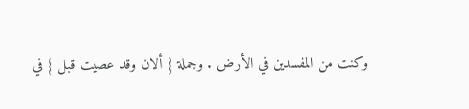وكنت من المفسدين في الأرض . وجملة { ألان وقد عصيت قبل } في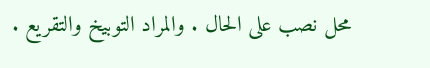محل نصب على الحال . والمراد التوبيخ والتقريع .